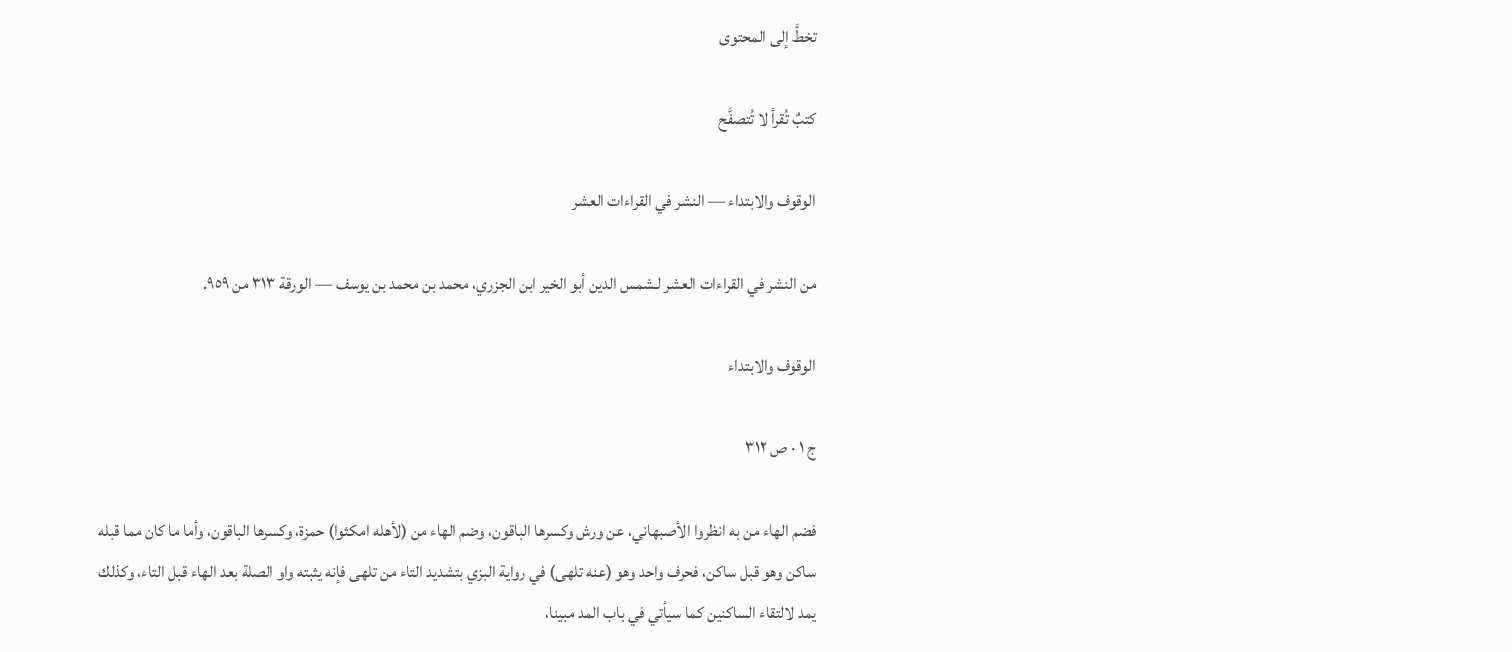تخطَّ إلى المحتوى

كتبٌ تُقرأ لا تُتصفَّح

الوقوف والابتداء — النشر في القراءات العشر

من النشر في القراءات العشر لـشمس الدين أبو الخير ابن الجزري، محمد بن محمد بن يوسف — الورقة ٣١٣ من ٩٥٩.

الوقوف والابتداء

ج ١ · ص ٣١٢

فضم الهاء من به انظروا الأصبهاني، عن ورش وكسرها الباقون، وضم الهاء من (لأهله امكثوا) حمزة، وكسرها الباقون، وأما ما كان مما قبله ساكن وهو قبل ساكن، فحرف واحد وهو (عنه تلهى) في رواية البزي بتشديد التاء من تلهى فإنه يثبته واو الصلة بعد الهاء قبل التاء، وكذلك يمد لالتقاء الساكنين كما سيأتي في باب المد مبينا،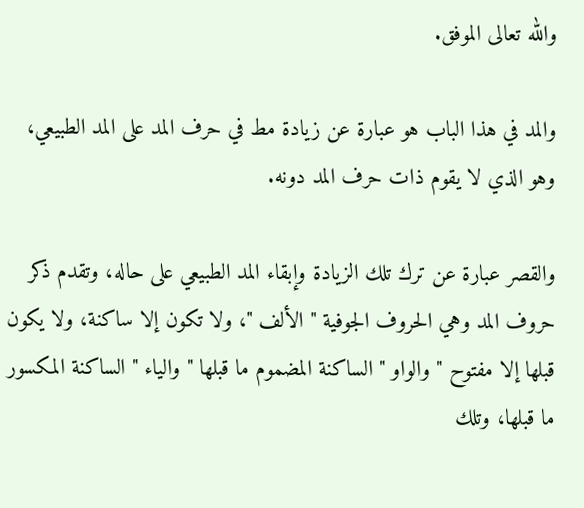والله تعالى الموفق.

والمد في هذا الباب هو عبارة عن زيادة مط في حرف المد على المد الطبيعي، وهو الذي لا يقوم ذات حرف المد دونه.

والقصر عبارة عن ترك تلك الزيادة وإبقاء المد الطبيعي على حاله، وتقدم ذكر حروف المد وهي الحروف الجوفية " الألف "، ولا تكون إلا ساكنة، ولا يكون قبلها إلا مفتوح " والواو " الساكنة المضموم ما قبلها " والياء " الساكنة المكسور ما قبلها، وتلك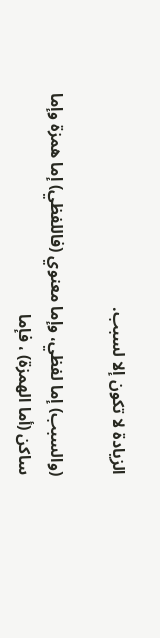الزيادة لا تكون إلا لسبب.

(والسبب) إما لفظي، وإما معنوي (فاللفظي) إما همزة وإما ساكن (أما الهمزة) ، فإما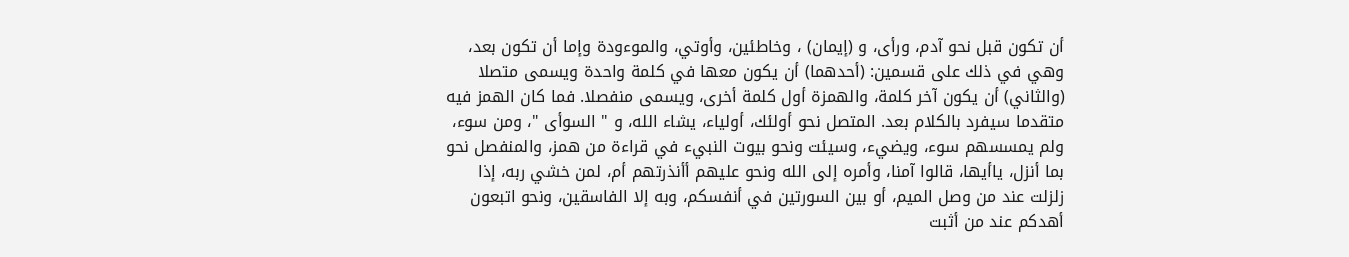أن تكون قبل نحو آدم، ورأى، و (إيمان) ، وخاطئين، وأوتي، والموءودة وإما أن تكون بعد، وهي في ذلك على قسمين: (أحدهما) أن يكون معها في كلمة واحدة ويسمى متصلا (والثاني) أن يكون آخر كلمة، والهمزة أول كلمة أخرى، ويسمى منفصلا. فما كان الهمز فيه متقدما سيفرد بالكلام بعد. المتصل نحو أولئك، أولياء، يشاء الله، و " السوأى "، ومن سوء، ولم يمسسهم سوء، ويضيء، وسيئت ونحو بيوت النبيء في قراءة من همز، والمنفصل نحو بما أنزل، ياأيها، قالوا آمنا، وأمره إلى الله ونحو عليهم أأنذرتهم أم، لمن خشي ربه، إذا زلزلت عند من وصل الميم، أو بين السورتين في أنفسكم، وبه إلا الفاسقين، ونحو اتبعون أهدكم عند من أثبت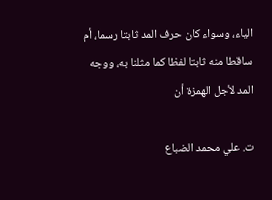الياء، وسواء كان حرف المد ثابتا رسما، أم ساقطا منه ثابتا لفظا كما مثلنا به، ووجه المد لأجل الهمزة أن

ت. علي محمد الضباع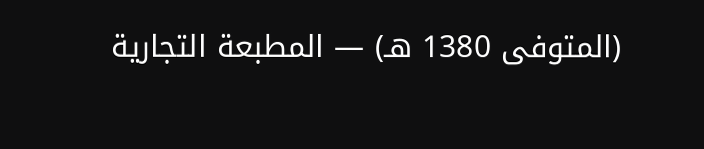(المتوفى 1380 هـ) — المطبعة التجارية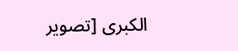الكبرى [تصوير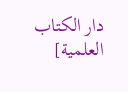دار الكتاب العلمية]